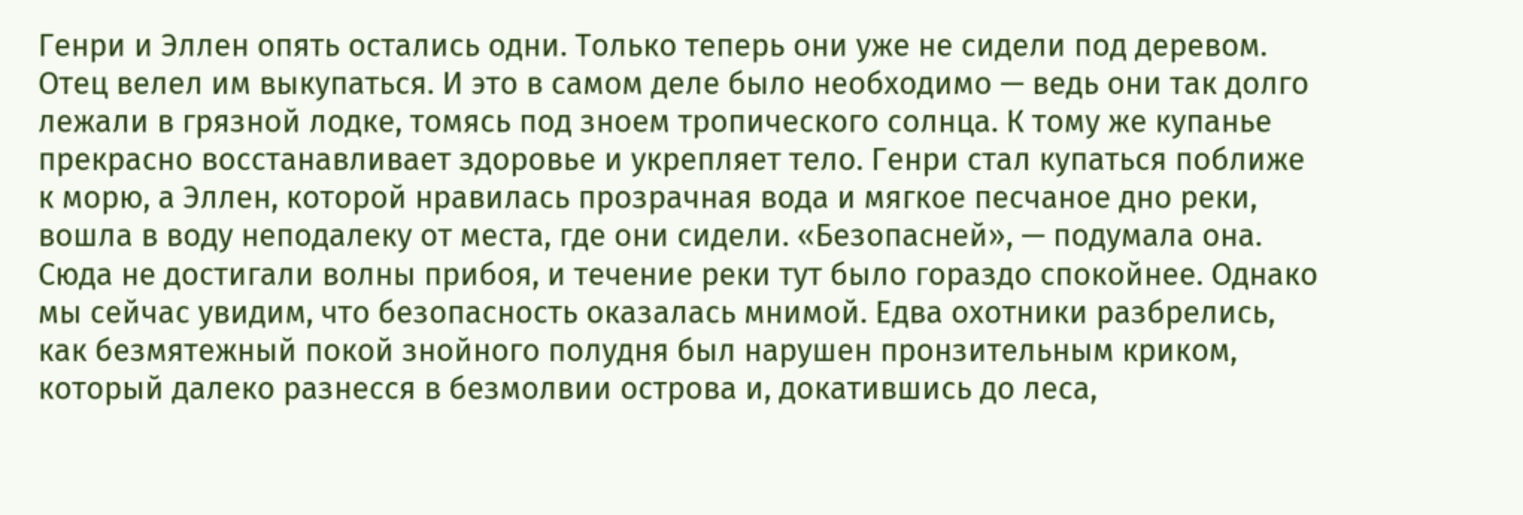Генри и Эллен опять остались одни. Только теперь они уже не сидели под деревом. Отец велел им выкупаться. И это в самом деле было необходимо — ведь они так долго лежали в грязной лодке, томясь под зноем тропического солнца. К тому же купанье прекрасно восстанавливает здоровье и укрепляет тело. Генри стал купаться поближе к морю, а Эллен, которой нравилась прозрачная вода и мягкое песчаное дно реки, вошла в воду неподалеку от места, где они сидели. «Безопасней», — подумала она. Сюда не достигали волны прибоя, и течение реки тут было гораздо спокойнее. Однако мы сейчас увидим, что безопасность оказалась мнимой. Едва охотники разбрелись, как безмятежный покой знойного полудня был нарушен пронзительным криком, который далеко разнесся в безмолвии острова и, докатившись до леса,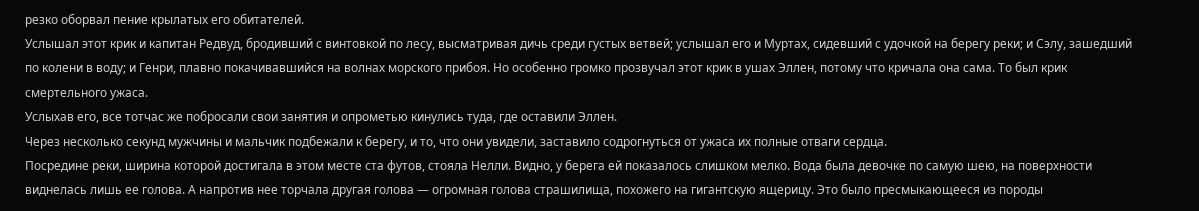резко оборвал пение крылатых его обитателей.
Услышал этот крик и капитан Редвуд, бродивший с винтовкой по лесу, высматривая дичь среди густых ветвей; услышал его и Муртах, сидевший с удочкой на берегу реки; и Сэлу, зашедший по колени в воду; и Генри, плавно покачивавшийся на волнах морского прибоя. Но особенно громко прозвучал этот крик в ушах Эллен, потому что кричала она сама. То был крик смертельного ужаса.
Услыхав его, все тотчас же побросали свои занятия и опрометью кинулись туда, где оставили Эллен.
Через несколько секунд мужчины и мальчик подбежали к берегу, и то, что они увидели, заставило содрогнуться от ужаса их полные отваги сердца.
Посредине реки, ширина которой достигала в этом месте ста футов, стояла Нелли. Видно, у берега ей показалось слишком мелко. Вода была девочке по самую шею, на поверхности виднелась лишь ее голова. А напротив нее торчала другая голова — огромная голова страшилища, похожего на гигантскую ящерицу. Это было пресмыкающееся из породы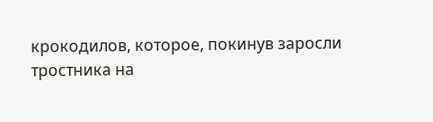крокодилов, которое, покинув заросли тростника на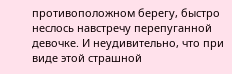противоположном берегу, быстро неслось навстречу перепуганной девочке. И неудивительно, что при виде этой страшной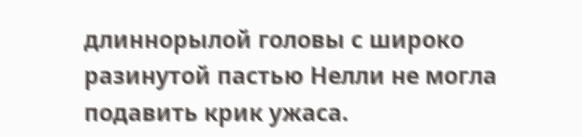длиннорылой головы с широко разинутой пастью Нелли не могла подавить крик ужаса.